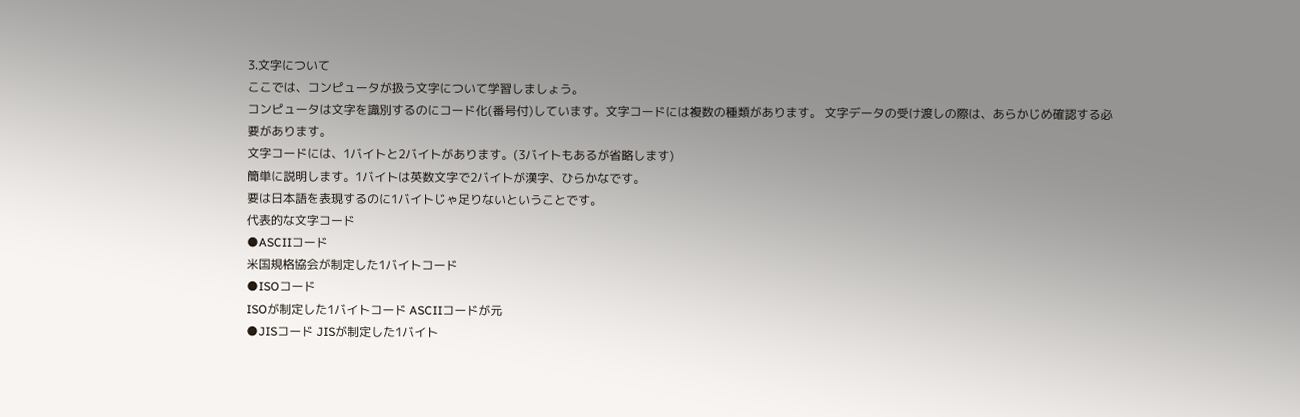3.文字について
ここでは、コンピュータが扱う文字について学習しましょう。
コンピュータは文字を識別するのにコード化(番号付)しています。文字コードには複数の種類があります。 文字データの受け渡しの際は、あらかじめ確認する必要があります。
文字コードには、1バイトと2バイトがあります。(3バイトもあるが省略します)
簡単に説明します。1バイトは英数文字で2バイトが漢字、ひらかなです。
要は日本語を表現するのに1バイトじゃ足りないということです。
代表的な文字コード
●ASCIIコード
米国規格協会が制定した1バイトコード
●ISOコード
ISOが制定した1バイトコード ASCIIコードが元
●JISコード JISが制定した1バイト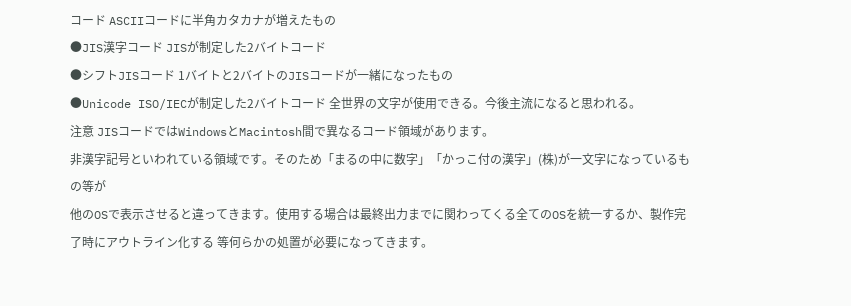コード ASCIIコードに半角カタカナが増えたもの
●JIS漢字コード JISが制定した2バイトコード
●シフトJISコード 1バイトと2バイトのJISコードが一緒になったもの
●Unicode ISO/IECが制定した2バイトコード 全世界の文字が使用できる。今後主流になると思われる。
注意 JISコードではWindowsとMacintosh間で異なるコード領域があります。
非漢字記号といわれている領域です。そのため「まるの中に数字」「かっこ付の漢字」(株)が一文字になっているもの等が
他のOSで表示させると違ってきます。使用する場合は最終出力までに関わってくる全てのOSを統一するか、製作完了時にアウトライン化する 等何らかの処置が必要になってきます。